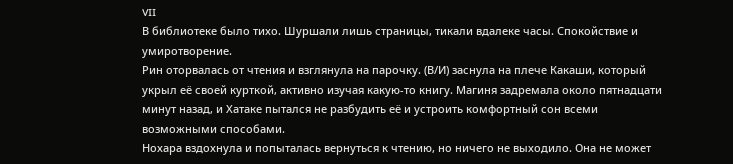VII
В библиотеке было тихо. Шуршали лишь страницы, тикали вдалеке часы. Спокойствие и умиротворение.
Рин оторвалась от чтения и взглянула на парочку. (В/И) заснула на плече Какаши, который укрыл её своей курткой, активно изучая какую-то книгу. Магиня задремала около пятнадцати минут назад, и Хатаке пытался не разбудить её и устроить комфортный сон всеми возможными способами.
Нохара вздохнула и попыталась вернуться к чтению, но ничего не выходило. Она не может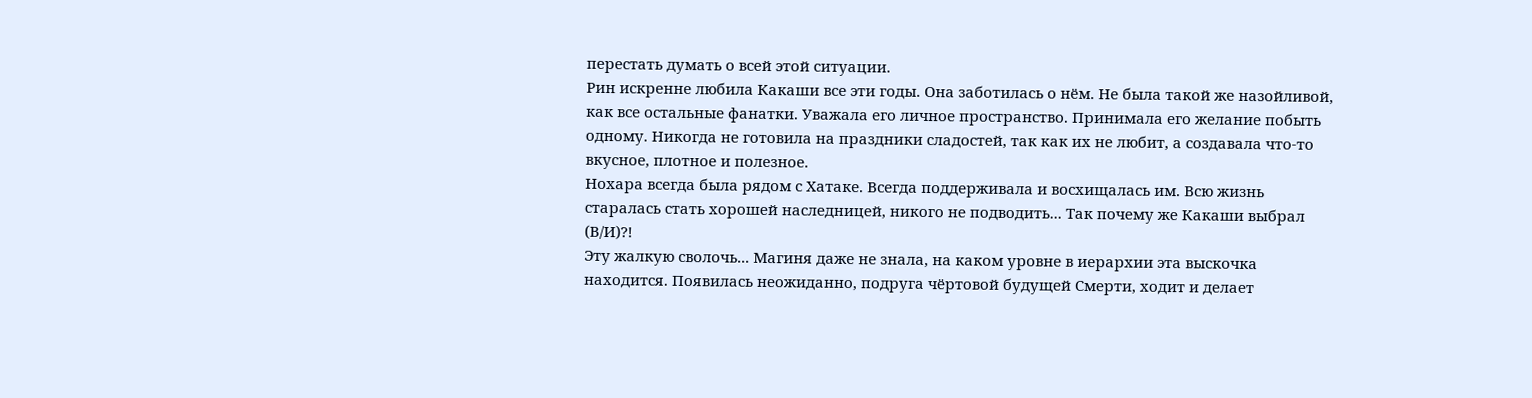перестать думать о всей этой ситуации.
Рин искренне любила Какаши все эти годы. Она заботилась о нём. Не была такой же назойливой, как все остальные фанатки. Уважала его личное пространство. Принимала его желание побыть одному. Никогда не готовила на праздники сладостей, так как их не любит, а создавала что-то вкусное, плотное и полезное.
Нохара всегда была рядом с Хатаке. Всегда поддерживала и восхищалась им. Всю жизнь старалась стать хорошей наследницей, никого не подводить... Так почему же Какаши выбрал (В/И)?!
Эту жалкую сволочь... Магиня даже не знала, на каком уровне в иерархии эта выскочка находится. Появилась неожиданно, подруга чёртовой будущей Смерти, ходит и делает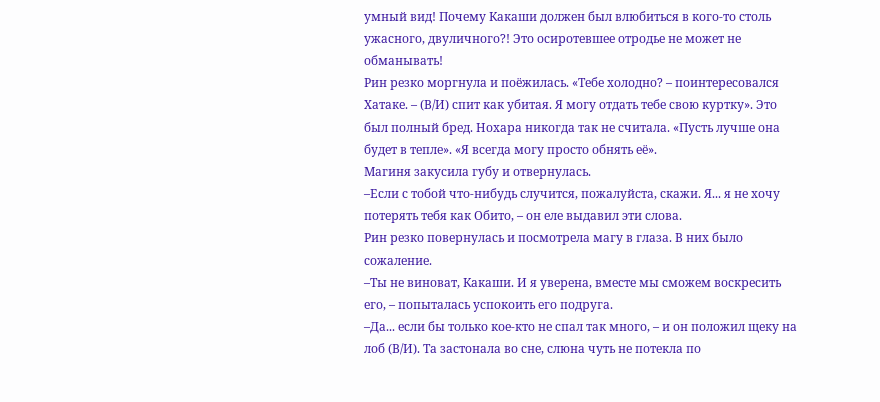умный вид! Почему Какаши должен был влюбиться в кого-то столь ужасного, двуличного?! Это осиротевшее отродье не может не обманывать!
Рин резко моргнула и поёжилась. «Тебе холодно? – поинтересовался Хатаке. – (В/И) спит как убитая. Я могу отдать тебе свою куртку». Это был полный бред. Нохара никогда так не считала. «Пусть лучше она будет в тепле». «Я всегда могу просто обнять её».
Магиня закусила губу и отвернулась.
–Если с тобой что-нибудь случится, пожалуйста, скажи. Я... я не хочу потерять тебя как Обито, – он еле выдавил эти слова.
Рин резко повернулась и посмотрела магу в глаза. В них было сожаление.
–Ты не виноват, Какаши. И я уверена, вместе мы сможем воскресить его, – попыталась успокоить его подруга.
–Да... если бы только кое-кто не спал так много, – и он положил щеку на лоб (В/И). Та застонала во сне, слюна чуть не потекла по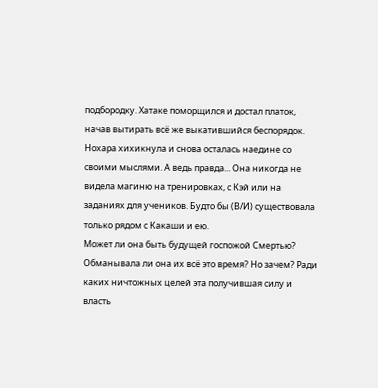подбородку. Хатаке поморщился и достал платок, начав вытирать всё же выкатившийся беспорядок.
Нохара хихикнула и снова осталась наедине со своими мыслями. А ведь правда... Она никогда не видела магиню на тренировках, с Кэй или на заданиях для учеников. Будто бы (В/И) существовала только рядом с Какаши и ею.
Может ли она быть будущей госпожой Смертью? Обманывала ли она их всё это время? Но зачем? Ради каких ничтожных целей эта получившая силу и власть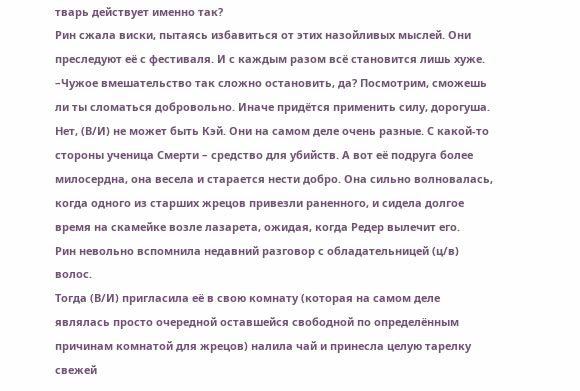тварь действует именно так?
Рин сжала виски, пытаясь избавиться от этих назойливых мыслей. Они преследуют её с фестиваля. И с каждым разом всё становится лишь хуже.
–Чужое вмешательство так сложно остановить, да? Посмотрим, сможешь ли ты сломаться добровольно. Иначе придётся применить силу, дорогуша.
Нет, (В/И) не может быть Кэй. Они на самом деле очень разные. С какой-то стороны ученица Смерти – средство для убийств. А вот её подруга более милосердна, она весела и старается нести добро. Она сильно волновалась, когда одного из старших жрецов привезли раненного, и сидела долгое время на скамейке возле лазарета, ожидая, когда Редер вылечит его.
Рин невольно вспомнила недавний разговор с обладательницей (ц/в) волос.
Тогда (В/И) пригласила её в свою комнату (которая на самом деле являлась просто очередной оставшейся свободной по определённым причинам комнатой для жрецов) налила чай и принесла целую тарелку свежей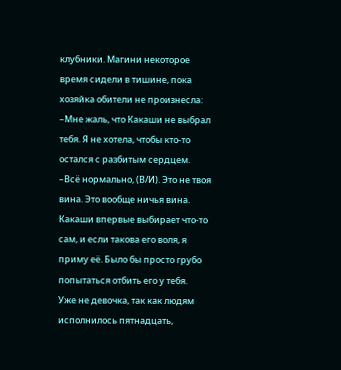клубники. Магини некоторое время сидели в тишине, пока хозяйка обители не произнесла:
–Мне жаль, что Какаши не выбрал тебя. Я не хотела, чтобы кто-то остался с разбитым сердцем.
–Всё нормально, (В/И). Это не твоя вина. Это вообще ничья вина. Какаши впервые выбирает что-то сам, и если такова его воля, я приму её. Было бы просто грубо попытаться отбить его у тебя.
Уже не девочка, так как людям исполнилось пятнадцать,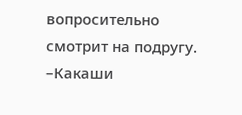вопросительно смотрит на подругу.
–Какаши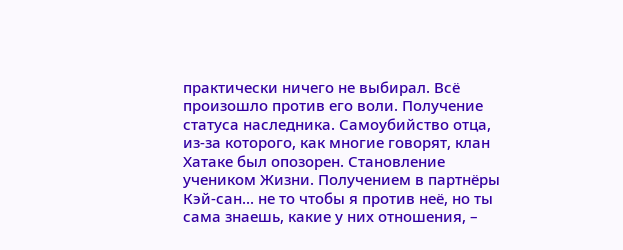практически ничего не выбирал. Всё произошло против его воли. Получение статуса наследника. Самоубийство отца, из-за которого, как многие говорят, клан Хатаке был опозорен. Становление учеником Жизни. Получением в партнёры Кэй-сан... не то чтобы я против неё, но ты сама знаешь, какие у них отношения, –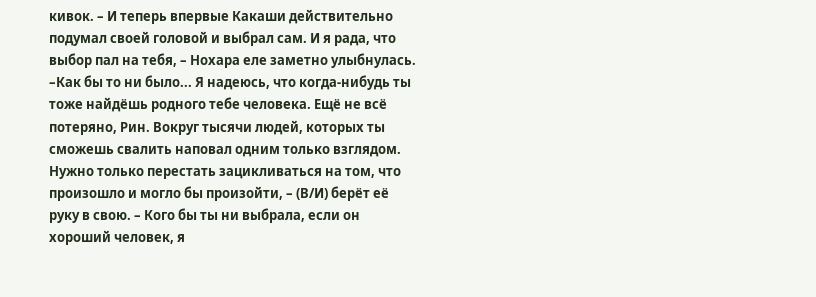кивок. – И теперь впервые Какаши действительно подумал своей головой и выбрал сам. И я рада, что выбор пал на тебя, – Нохара еле заметно улыбнулась.
–Как бы то ни было... Я надеюсь, что когда-нибудь ты тоже найдёшь родного тебе человека. Ещё не всё потеряно, Рин. Вокруг тысячи людей, которых ты сможешь свалить наповал одним только взглядом. Нужно только перестать зацикливаться на том, что произошло и могло бы произойти, – (В/И) берёт её руку в свою. – Кого бы ты ни выбрала, если он хороший человек, я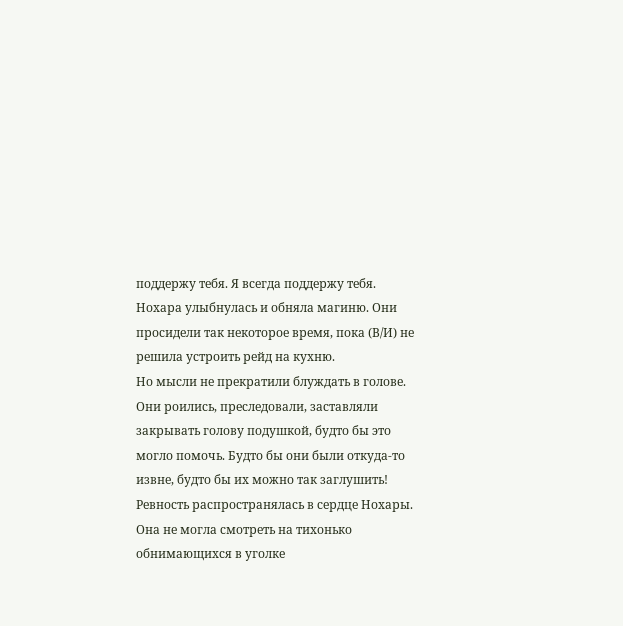поддержу тебя. Я всегда поддержу тебя.
Нохара улыбнулась и обняла магиню. Они просидели так некоторое время, пока (В/И) не решила устроить рейд на кухню.
Но мысли не прекратили блуждать в голове. Они роились, преследовали, заставляли закрывать голову подушкой, будто бы это могло помочь. Будто бы они были откуда-то извне, будто бы их можно так заглушить!
Ревность распространялась в сердце Нохары. Она не могла смотреть на тихонько обнимающихся в уголке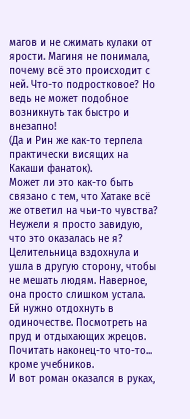магов и не сжимать кулаки от ярости. Магиня не понимала, почему всё это происходит с ней. Что-то подростковое? Но ведь не может подобное возникнуть так быстро и внезапно!
(Да и Рин же как-то терпела практически висящих на Какаши фанаток).
Может ли это как-то быть связано с тем, что Хатаке всё же ответил на чьи-то чувства? Неужели я просто завидую, что это оказалась не я? Целительница вздохнула и ушла в другую сторону, чтобы не мешать людям. Наверное, она просто слишком устала. Ей нужно отдохнуть в одиночестве. Посмотреть на пруд и отдыхающих жрецов. Почитать наконец-то что-то... кроме учебников.
И вот роман оказался в руках,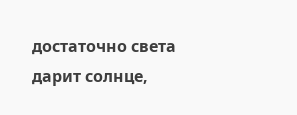достаточно света дарит солнце,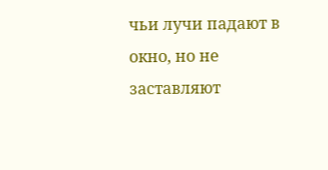чьи лучи падают в окно, но не заставляют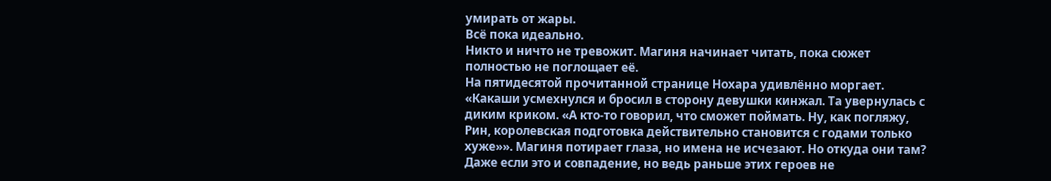умирать от жары.
Всё пока идеально.
Никто и ничто не тревожит. Магиня начинает читать, пока сюжет полностью не поглощает её.
На пятидесятой прочитанной странице Нохара удивлённо моргает. «Какаши усмехнулся и бросил в сторону девушки кинжал. Та увернулась с диким криком. «А кто-то говорил, что сможет поймать. Ну, как погляжу, Рин, королевская подготовка действительно становится с годами только хуже»». Магиня потирает глаза, но имена не исчезают. Но откуда они там? Даже если это и совпадение, но ведь раньше этих героев не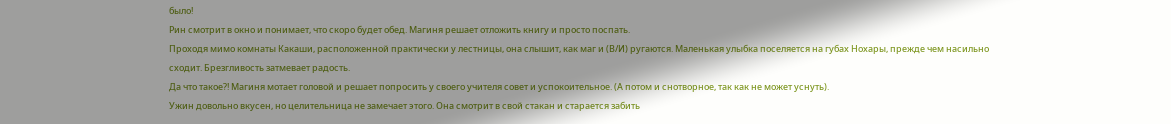было!
Рин смотрит в окно и понимает, что скоро будет обед. Магиня решает отложить книгу и просто поспать.
Проходя мимо комнаты Какаши, расположенной практически у лестницы, она слышит, как маг и (В/И) ругаются. Маленькая улыбка поселяется на губах Нохары, прежде чем насильно сходит. Брезгливость затмевает радость.
Да что такое?! Магиня мотает головой и решает попросить у своего учителя совет и успокоительное. (А потом и снотворное, так как не может уснуть).
Ужин довольно вкусен, но целительница не замечает этого. Она смотрит в свой стакан и старается забить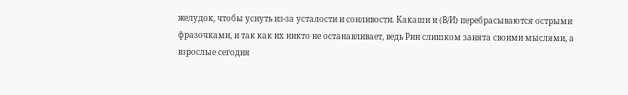желудок, чтобы уснуть из-за усталости и сонливости. Какаши и (В/И) перебрасываются острыми фразочками, и так как их никто не останавливает, ведь Рин слишком занята своими мыслями, а взрослые сегодня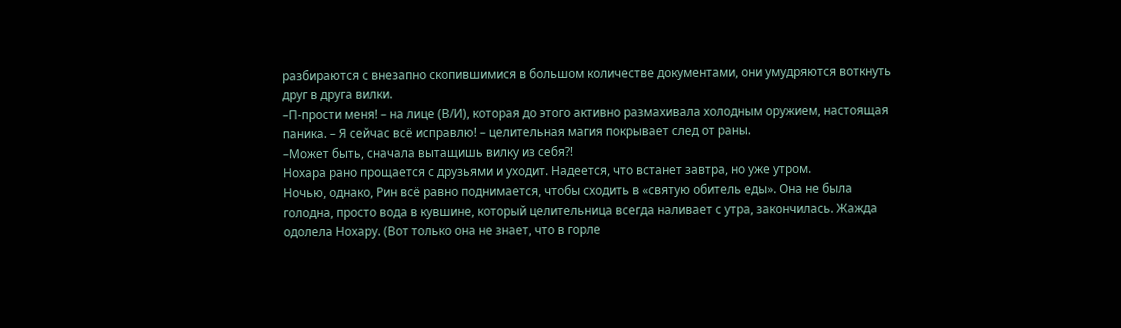разбираются с внезапно скопившимися в большом количестве документами, они умудряются воткнуть друг в друга вилки.
–П-прости меня! – на лице (В/И), которая до этого активно размахивала холодным оружием, настоящая паника. – Я сейчас всё исправлю! – целительная магия покрывает след от раны.
–Может быть, сначала вытащишь вилку из себя?!
Нохара рано прощается с друзьями и уходит. Надеется, что встанет завтра, но уже утром.
Ночью, однако, Рин всё равно поднимается, чтобы сходить в «святую обитель еды». Она не была голодна, просто вода в кувшине, который целительница всегда наливает с утра, закончилась. Жажда одолела Нохару. (Вот только она не знает, что в горле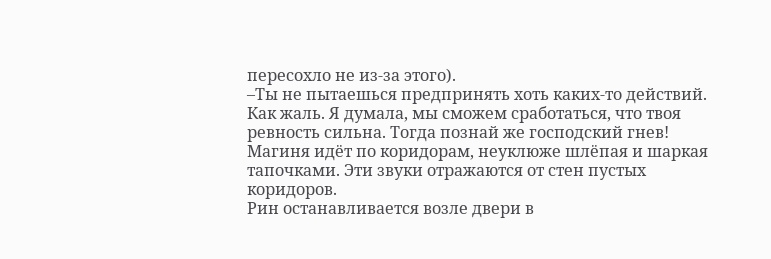пересохло не из-за этого).
–Ты не пытаешься предпринять хоть каких-то действий. Как жаль. Я думала, мы сможем сработаться, что твоя ревность сильна. Тогда познай же господский гнев!
Магиня идёт по коридорам, неуклюже шлёпая и шаркая тапочками. Эти звуки отражаются от стен пустых коридоров.
Рин останавливается возле двери в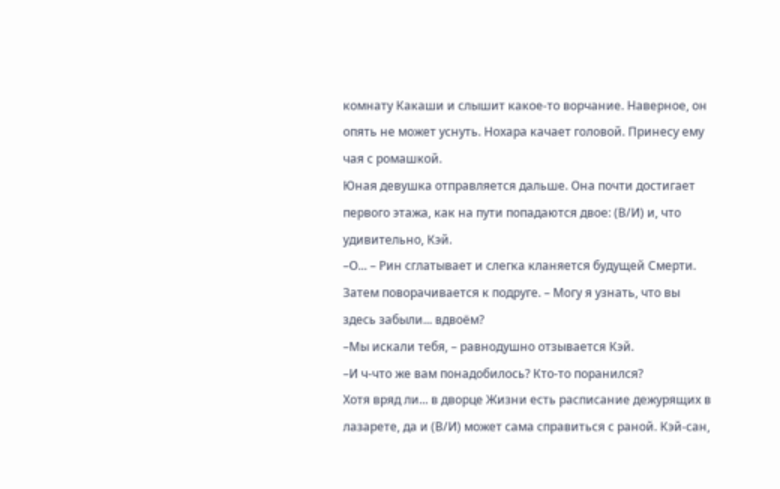комнату Какаши и слышит какое-то ворчание. Наверное, он опять не может уснуть. Нохара качает головой. Принесу ему чая с ромашкой.
Юная девушка отправляется дальше. Она почти достигает первого этажа, как на пути попадаются двое: (В/И) и, что удивительно, Кэй.
–О... – Рин сглатывает и слегка кланяется будущей Смерти. Затем поворачивается к подруге. – Могу я узнать, что вы здесь забыли... вдвоём?
–Мы искали тебя, – равнодушно отзывается Кэй.
–И ч-что же вам понадобилось? Кто-то поранился?
Хотя вряд ли... в дворце Жизни есть расписание дежурящих в лазарете, да и (В/И) может сама справиться с раной. Кэй-сан,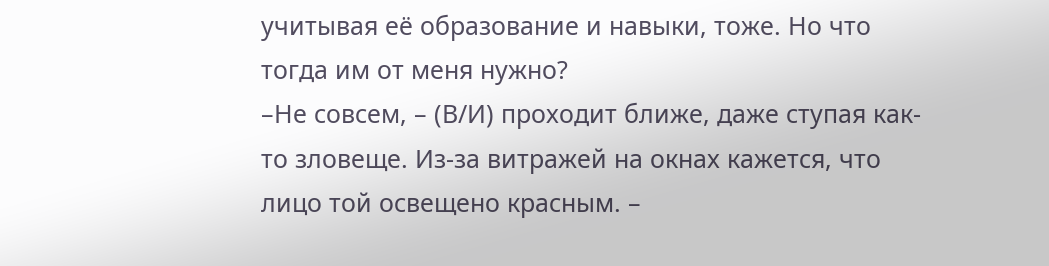учитывая её образование и навыки, тоже. Но что тогда им от меня нужно?
–Не совсем, – (В/И) проходит ближе, даже ступая как-то зловеще. Из-за витражей на окнах кажется, что лицо той освещено красным. –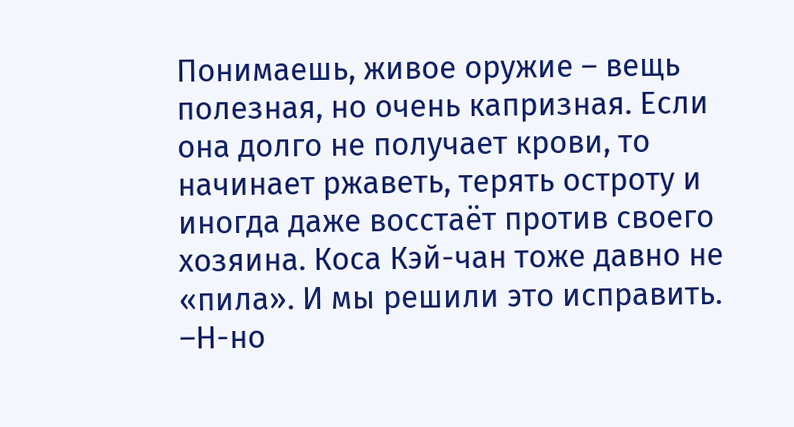Понимаешь, живое оружие – вещь полезная, но очень капризная. Если она долго не получает крови, то начинает ржаветь, терять остроту и иногда даже восстаёт против своего хозяина. Коса Кэй-чан тоже давно не «пила». И мы решили это исправить.
–Н-но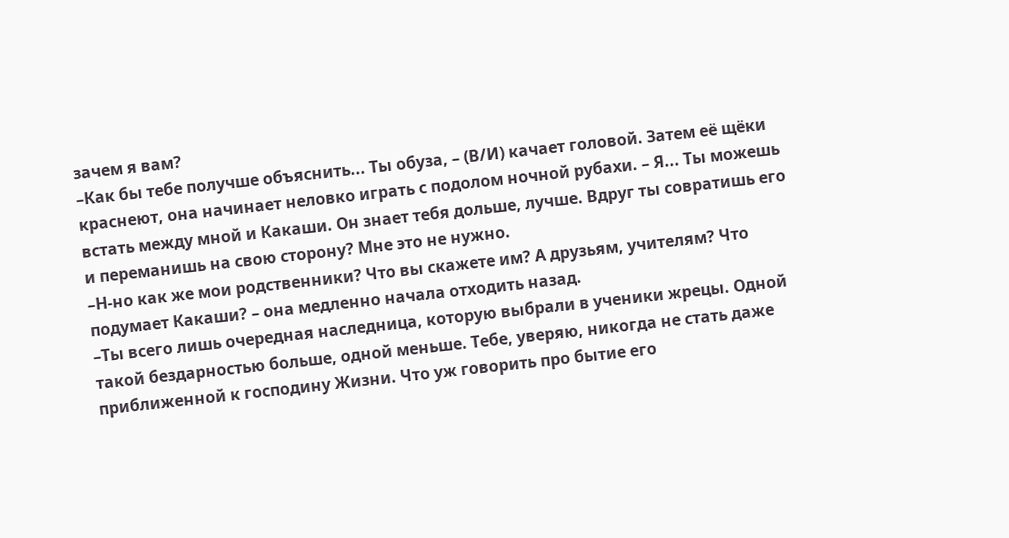зачем я вам?
–Как бы тебе получше объяснить... Ты обуза, – (В/И) качает головой. Затем её щёки краснеют, она начинает неловко играть с подолом ночной рубахи. – Я... Ты можешь встать между мной и Какаши. Он знает тебя дольше, лучше. Вдруг ты совратишь его и переманишь на свою сторону? Мне это не нужно.
–Н-но как же мои родственники? Что вы скажете им? А друзьям, учителям? Что подумает Какаши? – она медленно начала отходить назад.
–Ты всего лишь очередная наследница, которую выбрали в ученики жрецы. Одной такой бездарностью больше, одной меньше. Тебе, уверяю, никогда не стать даже приближенной к господину Жизни. Что уж говорить про бытие его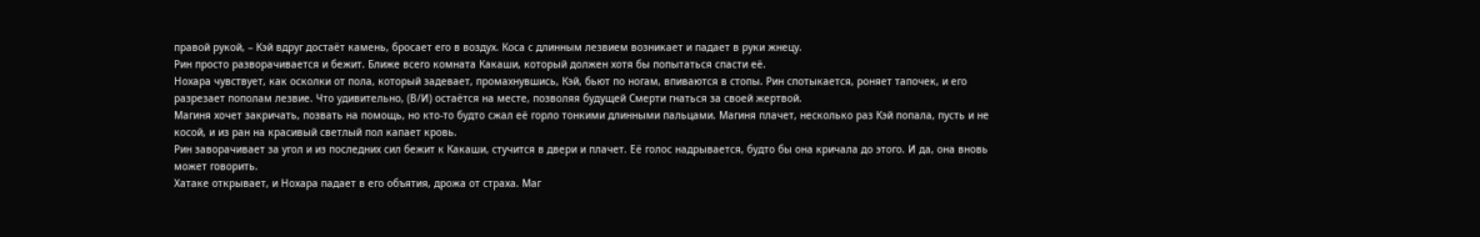правой рукой, – Кэй вдруг достаёт камень, бросает его в воздух. Коса с длинным лезвием возникает и падает в руки жнецу.
Рин просто разворачивается и бежит. Ближе всего комната Какаши, который должен хотя бы попытаться спасти её.
Нохара чувствует, как осколки от пола, который задевает, промахнувшись, Кэй, бьют по ногам, впиваются в стопы. Рин спотыкается, роняет тапочек, и его разрезает пополам лезвие. Что удивительно, (В/И) остаётся на месте, позволяя будущей Смерти гнаться за своей жертвой.
Магиня хочет закричать, позвать на помощь, но кто-то будто сжал её горло тонкими длинными пальцами. Магиня плачет, несколько раз Кэй попала, пусть и не косой, и из ран на красивый светлый пол капает кровь.
Рин заворачивает за угол и из последних сил бежит к Какаши, стучится в двери и плачет. Её голос надрывается, будто бы она кричала до этого. И да, она вновь может говорить.
Хатаке открывает, и Нохара падает в его объятия, дрожа от страха. Маг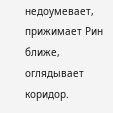недоумевает, прижимает Рин ближе, оглядывает коридор.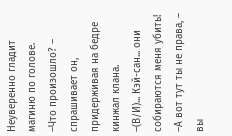Неуверенно гладит магиню по голове.
–Что произошло? – спрашивает он, придерживая на бедре кинжал клана.
–(В/И)... Кэй-сан... они собираются меня убить!
–А вот тут ты не права, – вы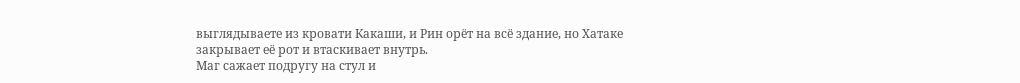выглядываете из кровати Какаши, и Рин орёт на всё здание, но Хатаке закрывает её рот и втаскивает внутрь.
Маг сажает подругу на стул и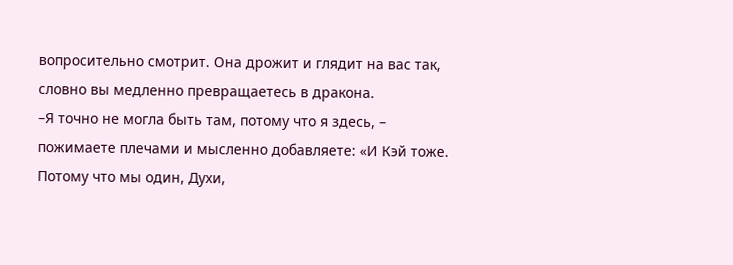вопросительно смотрит. Она дрожит и глядит на вас так, словно вы медленно превращаетесь в дракона.
–Я точно не могла быть там, потому что я здесь, – пожимаете плечами и мысленно добавляете: «И Кэй тоже. Потому что мы один, Духи,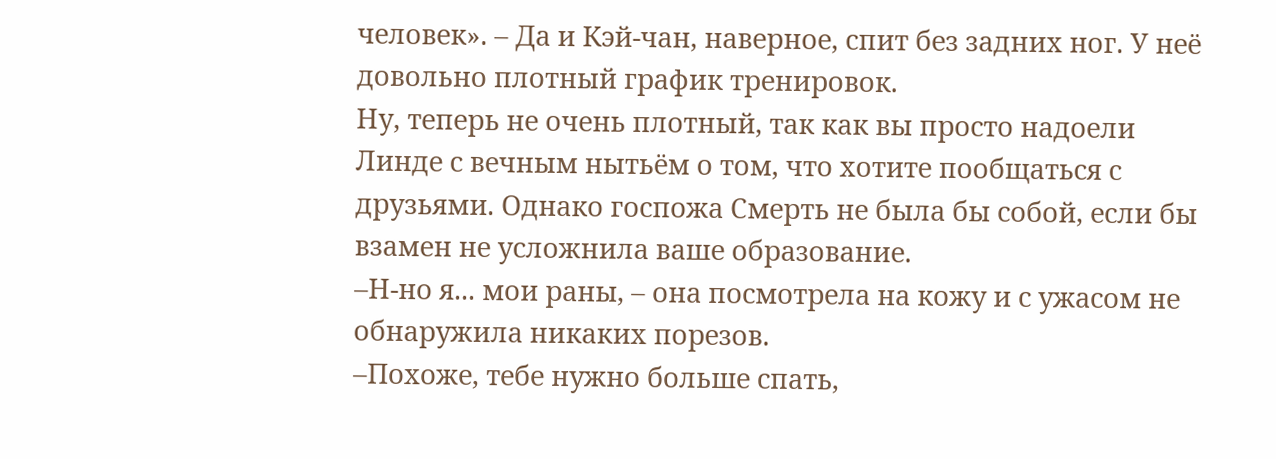человек». – Да и Кэй-чан, наверное, спит без задних ног. У неё довольно плотный график тренировок.
Ну, теперь не очень плотный, так как вы просто надоели Линде с вечным нытьём о том, что хотите пообщаться с друзьями. Однако госпожа Смерть не была бы собой, если бы взамен не усложнила ваше образование.
–Н-но я... мои раны, – она посмотрела на кожу и с ужасом не обнаружила никаких порезов.
–Похоже, тебе нужно больше спать,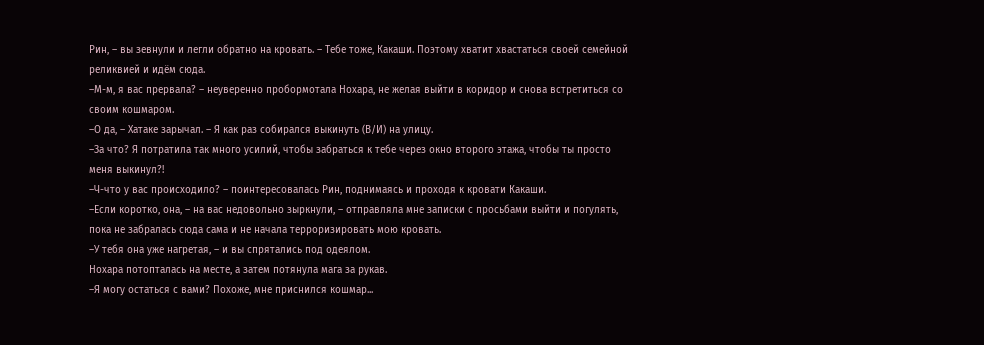Рин, – вы зевнули и легли обратно на кровать. – Тебе тоже, Какаши. Поэтому хватит хвастаться своей семейной реликвией и идём сюда.
–М-м, я вас прервала? – неуверенно пробормотала Нохара, не желая выйти в коридор и снова встретиться со своим кошмаром.
–О да, – Хатаке зарычал. – Я как раз собирался выкинуть (В/И) на улицу.
–За что? Я потратила так много усилий, чтобы забраться к тебе через окно второго этажа, чтобы ты просто меня выкинул?!
–Ч-что у вас происходило? – поинтересовалась Рин, поднимаясь и проходя к кровати Какаши.
–Если коротко, она, – на вас недовольно зыркнули, – отправляла мне записки с просьбами выйти и погулять, пока не забралась сюда сама и не начала терроризировать мою кровать.
–У тебя она уже нагретая, – и вы спрятались под одеялом.
Нохара потопталась на месте, а затем потянула мага за рукав.
–Я могу остаться с вами? Похоже, мне приснился кошмар...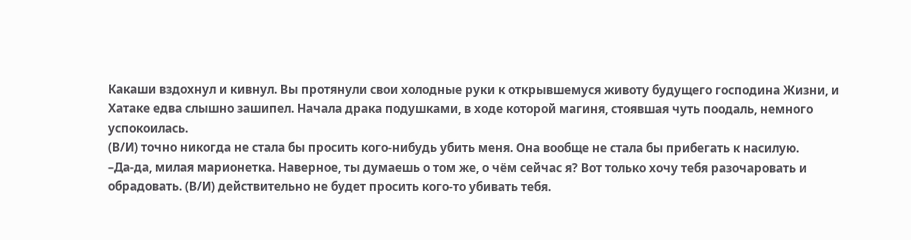Какаши вздохнул и кивнул. Вы протянули свои холодные руки к открывшемуся животу будущего господина Жизни, и Хатаке едва слышно зашипел. Начала драка подушками, в ходе которой магиня, стоявшая чуть поодаль, немного успокоилась.
(В/И) точно никогда не стала бы просить кого-нибудь убить меня. Она вообще не стала бы прибегать к насилую.
–Да-да, милая марионетка. Наверное, ты думаешь о том же, о чём сейчас я? Вот только хочу тебя разочаровать и обрадовать. (В/И) действительно не будет просить кого-то убивать тебя.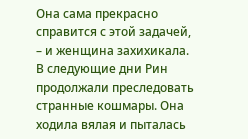Она сама прекрасно справится с этой задачей, – и женщина захихикала.
В следующие дни Рин продолжали преследовать странные кошмары. Она ходила вялая и пыталась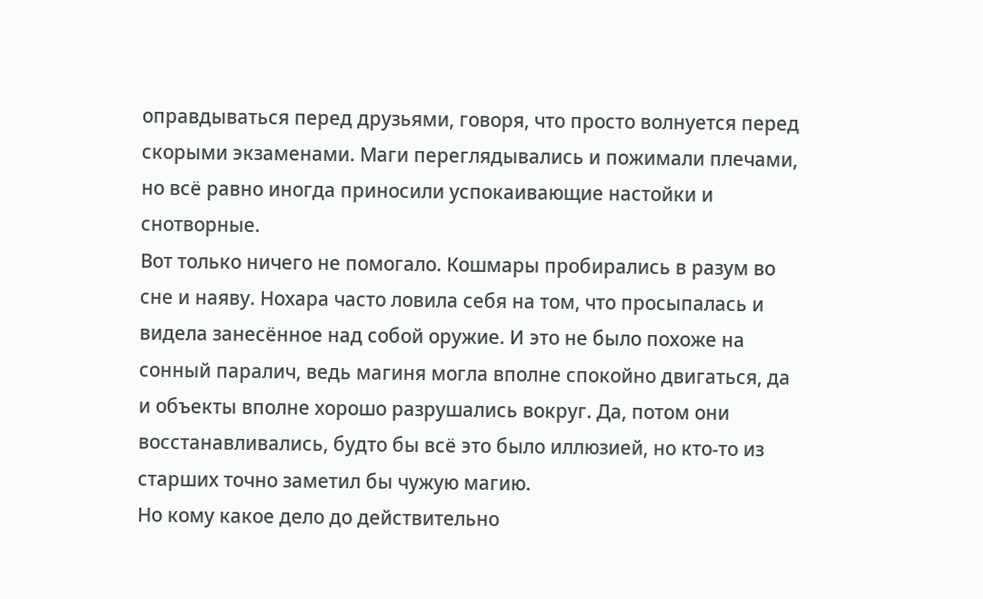оправдываться перед друзьями, говоря, что просто волнуется перед скорыми экзаменами. Маги переглядывались и пожимали плечами, но всё равно иногда приносили успокаивающие настойки и снотворные.
Вот только ничего не помогало. Кошмары пробирались в разум во сне и наяву. Нохара часто ловила себя на том, что просыпалась и видела занесённое над собой оружие. И это не было похоже на сонный паралич, ведь магиня могла вполне спокойно двигаться, да и объекты вполне хорошо разрушались вокруг. Да, потом они восстанавливались, будто бы всё это было иллюзией, но кто-то из старших точно заметил бы чужую магию.
Но кому какое дело до действительно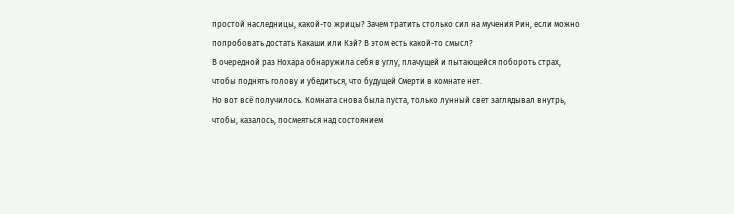простой наследницы, какой-то жрицы? Зачем тратить столько сил на мучения Рин, если можно попробовать достать Какаши или Кэй? В этом есть какой-то смысл?
В очередной раз Нохара обнаружила себя в углу, плачущей и пытающейся побороть страх, чтобы поднять голову и убедиться, что будущей Смерти в комнате нет.
Но вот всё получилось. Комната снова была пуста, только лунный свет заглядывал внутрь, чтобы, казалось, посмеяться над состоянием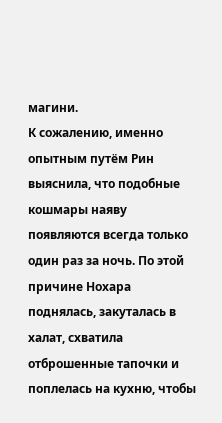магини.
К сожалению, именно опытным путём Рин выяснила, что подобные кошмары наяву появляются всегда только один раз за ночь. По этой причине Нохара поднялась, закуталась в халат, схватила отброшенные тапочки и поплелась на кухню, чтобы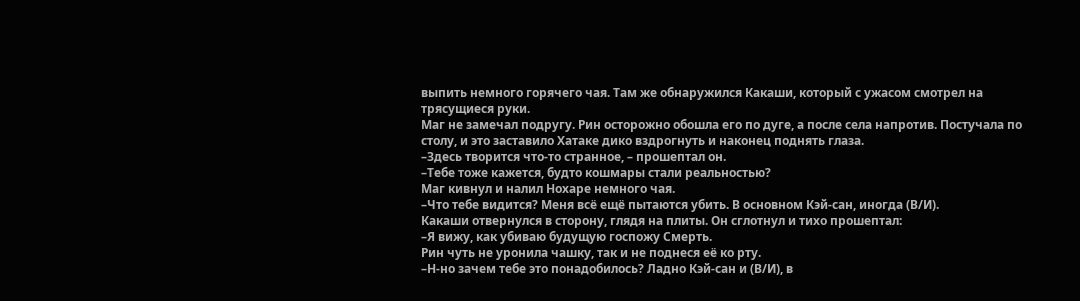выпить немного горячего чая. Там же обнаружился Какаши, который с ужасом смотрел на трясущиеся руки.
Маг не замечал подругу. Рин осторожно обошла его по дуге, а после села напротив. Постучала по столу, и это заставило Хатаке дико вздрогнуть и наконец поднять глаза.
–Здесь творится что-то странное, – прошептал он.
–Тебе тоже кажется, будто кошмары стали реальностью?
Маг кивнул и налил Нохаре немного чая.
–Что тебе видится? Меня всё ещё пытаются убить. В основном Кэй-сан, иногда (В/И).
Какаши отвернулся в сторону, глядя на плиты. Он сглотнул и тихо прошептал:
–Я вижу, как убиваю будущую госпожу Смерть.
Рин чуть не уронила чашку, так и не поднеся её ко рту.
–Н-но зачем тебе это понадобилось? Ладно Кэй-сан и (В/И), в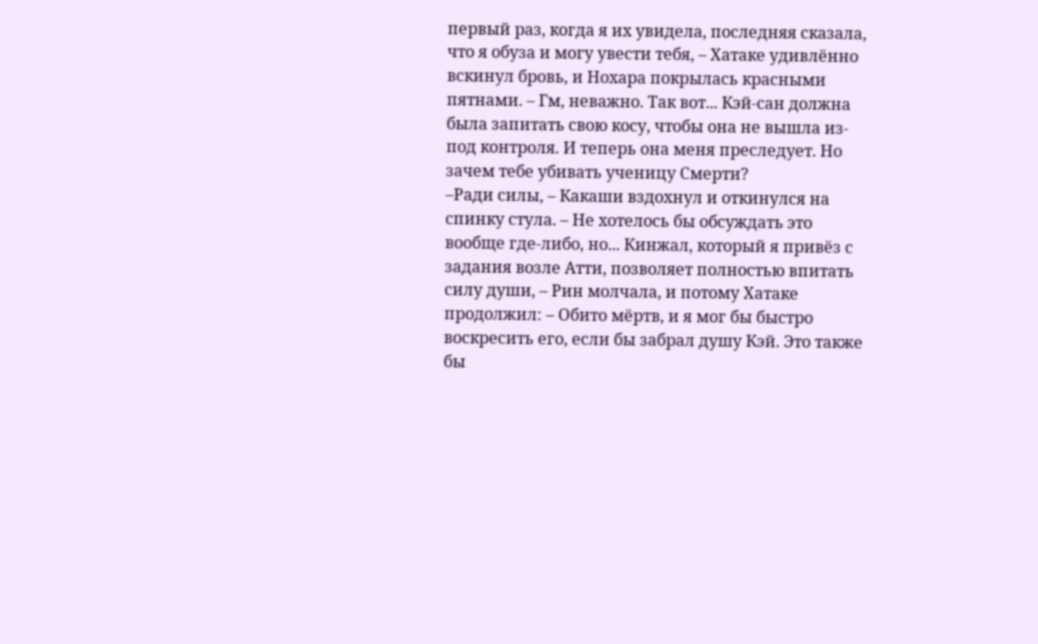первый раз, когда я их увидела, последняя сказала, что я обуза и могу увести тебя, – Хатаке удивлённо вскинул бровь, и Нохара покрылась красными пятнами. – Гм, неважно. Так вот... Кэй-сан должна была запитать свою косу, чтобы она не вышла из-под контроля. И теперь она меня преследует. Но зачем тебе убивать ученицу Смерти?
–Ради силы, – Какаши вздохнул и откинулся на спинку стула. – Не хотелось бы обсуждать это вообще где-либо, но... Кинжал, который я привёз с задания возле Атти, позволяет полностью впитать силу души, – Рин молчала, и потому Хатаке продолжил: – Обито мёртв, и я мог бы быстро воскресить его, если бы забрал душу Кэй. Это также бы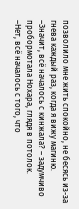позволило мне жить спокойно, не бесясь из-за гнева каждый раз, когда я вижу магиню.
–Значит, всё началось с кинжала? – задумчиво пробормотала Нохара, глядя в потолок.
–Нет, всё началось с того, что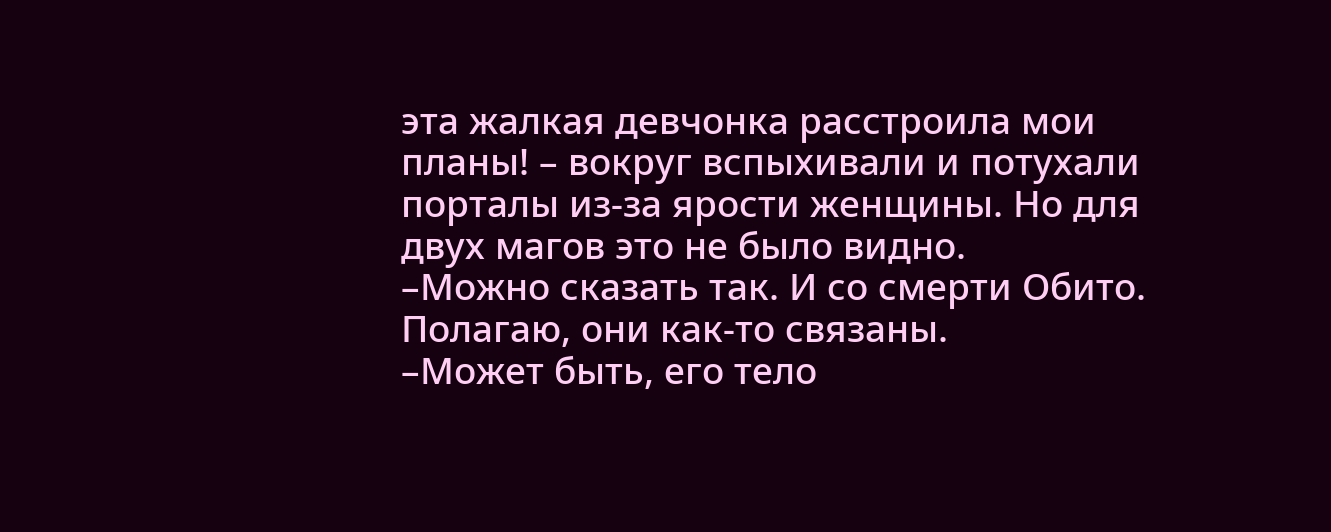эта жалкая девчонка расстроила мои планы! – вокруг вспыхивали и потухали порталы из-за ярости женщины. Но для двух магов это не было видно.
–Можно сказать так. И со смерти Обито. Полагаю, они как-то связаны.
–Может быть, его тело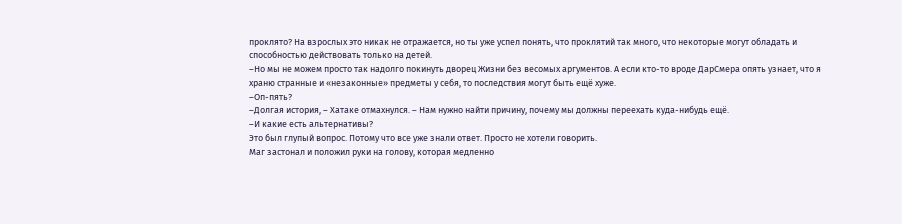проклято? На взрослых это никак не отражается, но ты уже успел понять, что проклятий так много, что некоторые могут обладать и способностью действовать только на детей.
–Но мы не можем просто так надолго покинуть дворец Жизни без весомых аргументов. А если кто-то вроде ДарСмера опять узнает, что я храню странные и «незаконные» предметы у себя, то последствия могут быть ещё хуже.
–Оп-пять?
–Долгая история, – Хатаке отмахнулся. – Нам нужно найти причину, почему мы должны переехать куда-нибудь ещё.
–И какие есть альтернативы?
Это был глупый вопрос. Потому что все уже знали ответ. Просто не хотели говорить.
Маг застонал и положил руки на голову, которая медленно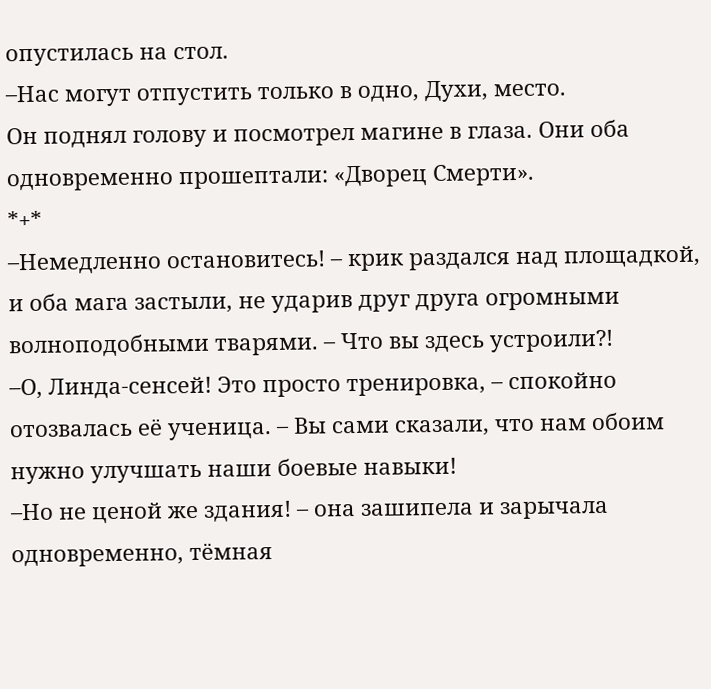опустилась на стол.
–Нас могут отпустить только в одно, Духи, место.
Он поднял голову и посмотрел магине в глаза. Они оба одновременно прошептали: «Дворец Смерти».
*+*
–Немедленно остановитесь! – крик раздался над площадкой, и оба мага застыли, не ударив друг друга огромными волноподобными тварями. – Что вы здесь устроили?!
–О, Линда-сенсей! Это просто тренировка, – спокойно отозвалась её ученица. – Вы сами сказали, что нам обоим нужно улучшать наши боевые навыки!
–Но не ценой же здания! – она зашипела и зарычала одновременно, тёмная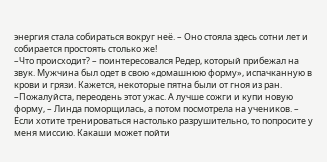энергия стала собираться вокруг неё. – Оно стояла здесь сотни лет и собирается простоять столько же!
–Что происходит? – поинтересовался Редер, который прибежал на звук. Мужчина был одет в свою «домашнюю форму», испачканную в крови и грязи. Кажется, некоторые пятна были от гноя из ран.
–Пожалуйста, переодень этот ужас. А лучше сожги и купи новую форму, – Линда поморщилась, а потом посмотрела на учеников. – Если хотите тренироваться настолько разрушительно, то попросите у меня миссию. Какаши может пойти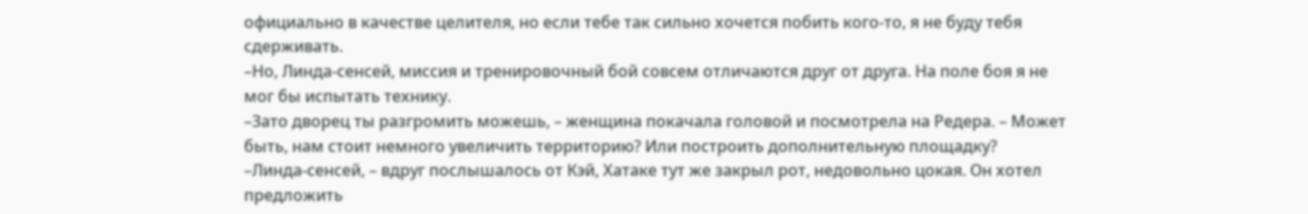официально в качестве целителя, но если тебе так сильно хочется побить кого-то, я не буду тебя сдерживать.
–Но, Линда-сенсей, миссия и тренировочный бой совсем отличаются друг от друга. На поле боя я не мог бы испытать технику.
–Зато дворец ты разгромить можешь, – женщина покачала головой и посмотрела на Редера. – Может быть, нам стоит немного увеличить территорию? Или построить дополнительную площадку?
–Линда-сенсей, – вдруг послышалось от Кэй, Хатаке тут же закрыл рот, недовольно цокая. Он хотел предложить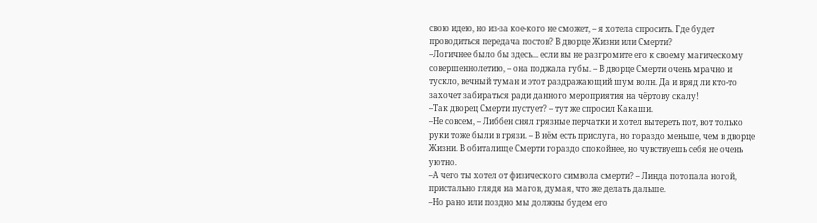свою идею, но из-за кое-кого не сможет, – я хотела спросить. Где будет проводиться передача постов? В дворце Жизни или Смерти?
–Логичнее было бы здесь... если вы не разгромите его к своему магическому совершеннолетию, – она поджала губы. – В дворце Смерти очень мрачно и тускло, вечный туман и этот раздражающий шум волн. Да и вряд ли кто-то захочет забираться ради данного мероприятия на чёртову скалу!
–Так дворец Смерти пустует? – тут же спросил Какаши.
–Не совсем, – Либбен снял грязные перчатки и хотел вытереть пот, вот только руки тоже были в грязи. – В нём есть прислуга, но гораздо меньше, чем в дворце Жизни. В обиталище Смерти гораздо спокойнее, но чувствуешь себя не очень уютно.
–А чего ты хотел от физического символа смерти? – Линда потопала ногой, пристально глядя на магов, думая, что же делать дальше.
–Но рано или поздно мы должны будем его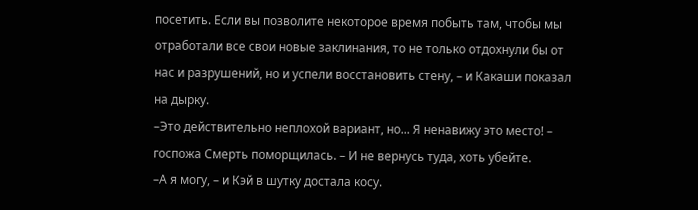посетить. Если вы позволите некоторое время побыть там, чтобы мы отработали все свои новые заклинания, то не только отдохнули бы от нас и разрушений, но и успели восстановить стену, – и Какаши показал на дырку.
–Это действительно неплохой вариант, но... Я ненавижу это место! – госпожа Смерть поморщилась. – И не вернусь туда, хоть убейте.
–А я могу, – и Кэй в шутку достала косу.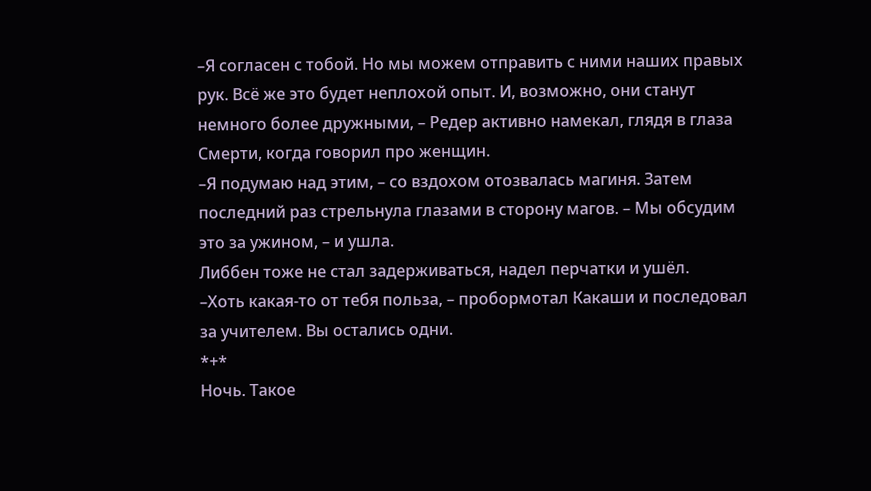–Я согласен с тобой. Но мы можем отправить с ними наших правых рук. Всё же это будет неплохой опыт. И, возможно, они станут немного более дружными, – Редер активно намекал, глядя в глаза Смерти, когда говорил про женщин.
–Я подумаю над этим, – со вздохом отозвалась магиня. Затем последний раз стрельнула глазами в сторону магов. – Мы обсудим это за ужином, – и ушла.
Либбен тоже не стал задерживаться, надел перчатки и ушёл.
–Хоть какая-то от тебя польза, – пробормотал Какаши и последовал за учителем. Вы остались одни.
*+*
Ночь. Такое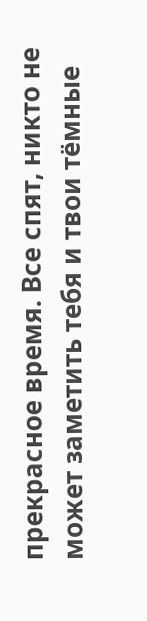прекрасное время. Все спят, никто не может заметить тебя и твои тёмные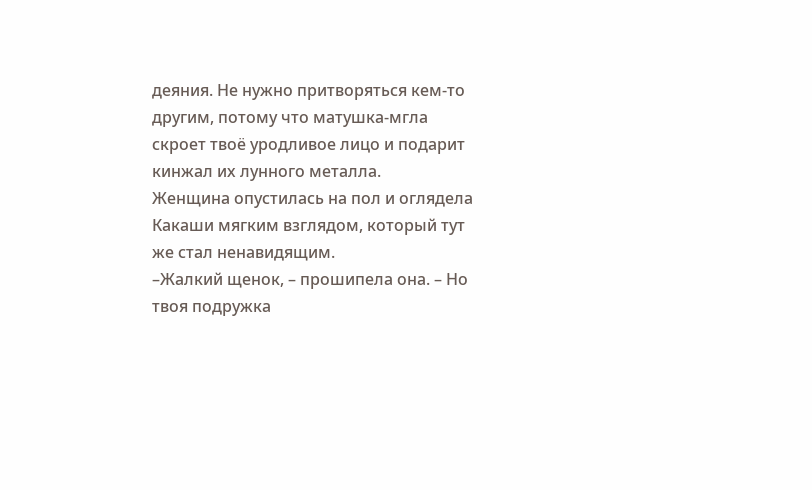деяния. Не нужно притворяться кем-то другим, потому что матушка-мгла скроет твоё уродливое лицо и подарит кинжал их лунного металла.
Женщина опустилась на пол и оглядела Какаши мягким взглядом, который тут же стал ненавидящим.
–Жалкий щенок, – прошипела она. – Но твоя подружка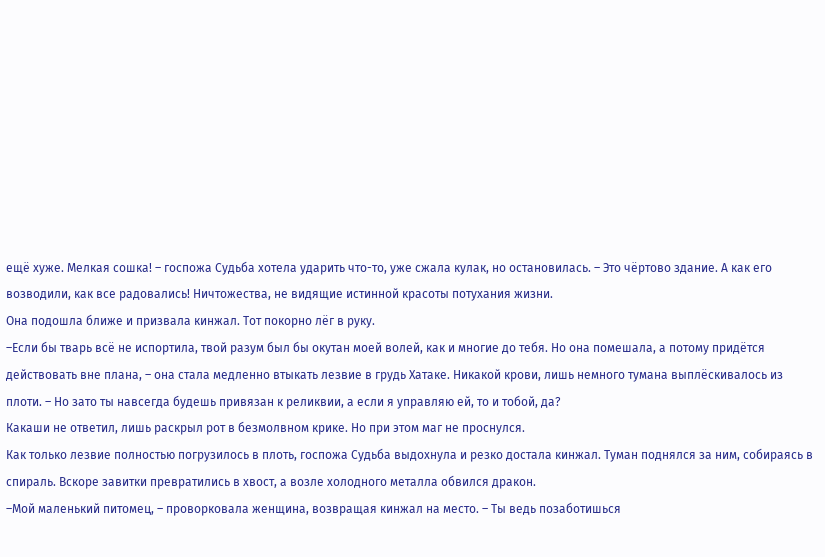ещё хуже. Мелкая сошка! – госпожа Судьба хотела ударить что-то, уже сжала кулак, но остановилась. – Это чёртово здание. А как его возводили, как все радовались! Ничтожества, не видящие истинной красоты потухания жизни.
Она подошла ближе и призвала кинжал. Тот покорно лёг в руку.
–Если бы тварь всё не испортила, твой разум был бы окутан моей волей, как и многие до тебя. Но она помешала, а потому придётся действовать вне плана, – она стала медленно втыкать лезвие в грудь Хатаке. Никакой крови, лишь немного тумана выплёскивалось из плоти. – Но зато ты навсегда будешь привязан к реликвии, а если я управляю ей, то и тобой, да?
Какаши не ответил, лишь раскрыл рот в безмолвном крике. Но при этом маг не проснулся.
Как только лезвие полностью погрузилось в плоть, госпожа Судьба выдохнула и резко достала кинжал. Туман поднялся за ним, собираясь в спираль. Вскоре завитки превратились в хвост, а возле холодного металла обвился дракон.
–Мой маленький питомец, – проворковала женщина, возвращая кинжал на место. – Ты ведь позаботишься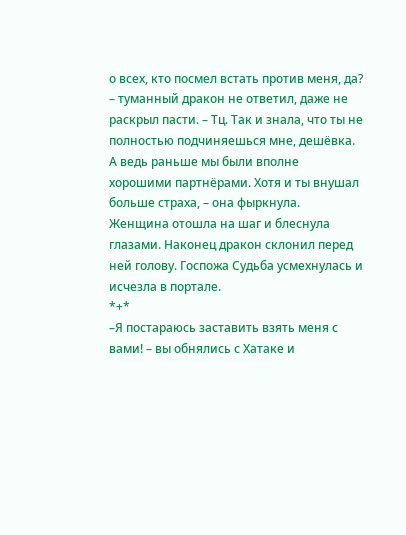о всех, кто посмел встать против меня, да? – туманный дракон не ответил, даже не раскрыл пасти. – Тц. Так и знала, что ты не полностью подчиняешься мне, дешёвка. А ведь раньше мы были вполне хорошими партнёрами. Хотя и ты внушал больше страха, – она фыркнула.
Женщина отошла на шаг и блеснула глазами. Наконец дракон склонил перед ней голову. Госпожа Судьба усмехнулась и исчезла в портале.
*+*
–Я постараюсь заставить взять меня с вами! – вы обнялись с Хатаке и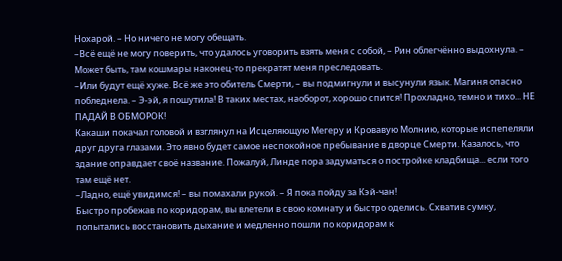Нохарой. – Но ничего не могу обещать.
–Всё ещё не могу поверить, что удалось уговорить взять меня с собой, – Рин облегчённо выдохнула. – Может быть, там кошмары наконец-то прекратят меня преследовать.
–Или будут ещё хуже. Всё же это обитель Смерти, – вы подмигнули и высунули язык. Магиня опасно побледнела. – Э-эй, я пошутила! В таких местах, наоборот, хорошо спится! Прохладно, темно и тихо... НЕ ПАДАЙ В ОБМОРОК!
Какаши покачал головой и взглянул на Исцеляющую Мегеру и Кровавую Молнию, которые испепеляли друг друга глазами. Это явно будет самое неспокойное пребывание в дворце Смерти. Казалось, что здание оправдает своё название. Пожалуй, Линде пора задуматься о постройке кладбища... если того там ещё нет.
–Ладно, ещё увидимся! – вы помахали рукой. – Я пока пойду за Кэй-чан!
Быстро пробежав по коридорам, вы влетели в свою комнату и быстро оделись. Схватив сумку, попытались восстановить дыхание и медленно пошли по коридорам к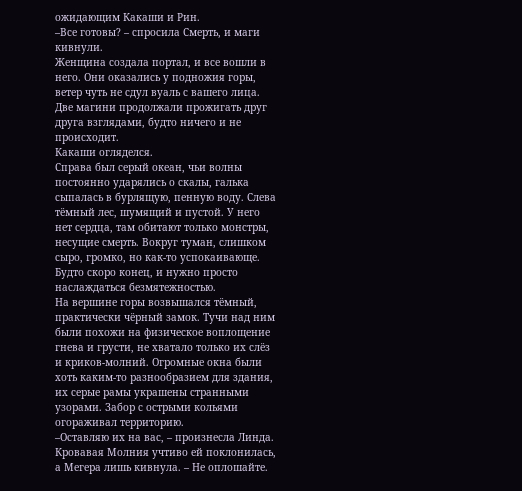ожидающим Какаши и Рин.
–Все готовы? – спросила Смерть, и маги кивнули.
Женщина создала портал, и все вошли в него. Они оказались у подножия горы, ветер чуть не сдул вуаль с вашего лица. Две магини продолжали прожигать друг друга взглядами, будто ничего и не происходит.
Какаши огляделся.
Справа был серый океан, чьи волны постоянно ударялись о скалы, галька сыпалась в бурлящую, пенную воду. Слева тёмный лес, шумящий и пустой. У него нет сердца, там обитают только монстры, несущие смерть. Вокруг туман, слишком сыро, громко, но как-то успокаивающе. Будто скоро конец, и нужно просто наслаждаться безмятежностью.
На вершине горы возвышался тёмный, практически чёрный замок. Тучи над ним были похожи на физическое воплощение гнева и грусти, не хватало только их слёз и криков-молний. Огромные окна были хоть каким-то разнообразием для здания, их серые рамы украшены странными узорами. Забор с острыми кольями огораживал территорию.
–Оставляю их на вас, – произнесла Линда. Кровавая Молния учтиво ей поклонилась, а Мегера лишь кивнула. – Не оплошайте.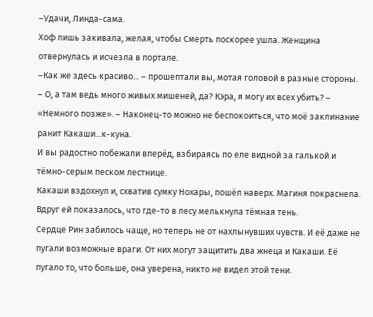–Удачи, Линда-сама.
Хоф лишь закивала, желая, чтобы Смерть поскорее ушла. Женщина отвернулась и исчезла в портале.
–Как же здесь красиво... – прошептали вы, мотая головой в разные стороны. – О, а там ведь много живых мишеней, да? Кэра, я могу их всех убить? – «Немного позже». – Наконец-то можно не беспокоиться, что моё заклинание ранит Какаши...к-куна.
И вы радостно побежали вперёд, взбираясь по еле видной за галькой и тёмно-серым песком лестнице.
Какаши вздохнул и, схватив сумку Нохары, пошёл наверх. Магиня покраснела. Вдруг ей показалось, что где-то в лесу мелькнула тёмная тень.
Сердце Рин забилось чаще, но теперь не от нахлынувших чувств. И её даже не пугали возможные враги. От них могут защитить два жнеца и Какаши. Её пугало то, что больше, она уверена, никто не видел этой тени.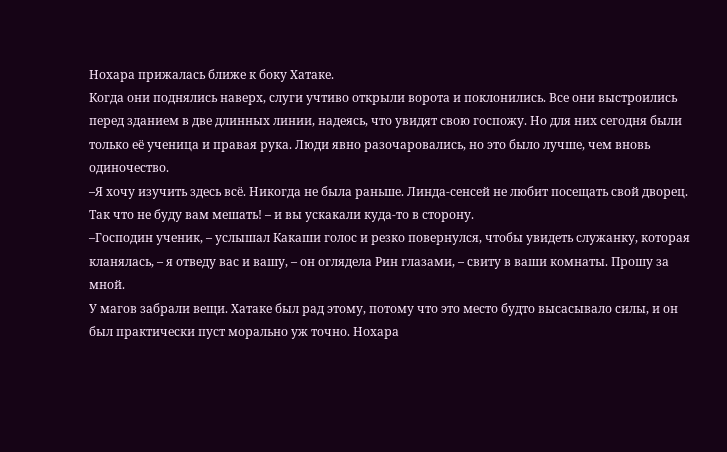Нохара прижалась ближе к боку Хатаке.
Когда они поднялись наверх, слуги учтиво открыли ворота и поклонились. Все они выстроились перед зданием в две длинных линии, надеясь, что увидят свою госпожу. Но для них сегодня были только её ученица и правая рука. Люди явно разочаровались, но это было лучше, чем вновь одиночество.
–Я хочу изучить здесь всё. Никогда не была раньше. Линда-сенсей не любит посещать свой дворец. Так что не буду вам мешать! – и вы ускакали куда-то в сторону.
–Господин ученик, – услышал Какаши голос и резко повернулся, чтобы увидеть служанку, которая кланялась, – я отведу вас и вашу, – он оглядела Рин глазами, – свиту в ваши комнаты. Прошу за мной.
У магов забрали вещи. Хатаке был рад этому, потому что это место будто высасывало силы, и он был практически пуст морально уж точно. Нохара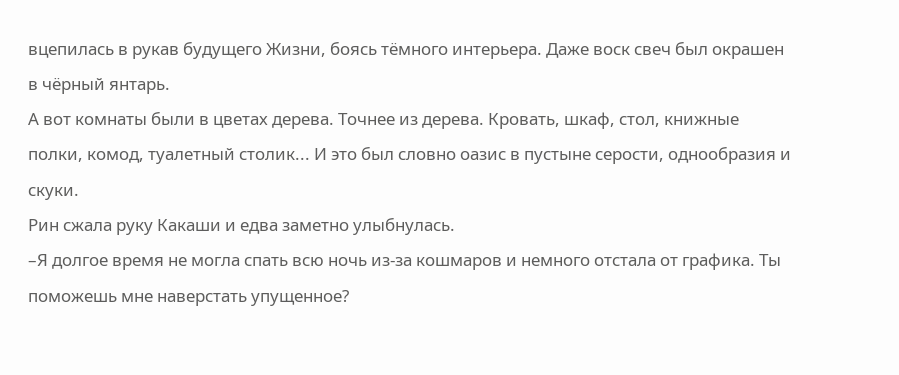вцепилась в рукав будущего Жизни, боясь тёмного интерьера. Даже воск свеч был окрашен в чёрный янтарь.
А вот комнаты были в цветах дерева. Точнее из дерева. Кровать, шкаф, стол, книжные полки, комод, туалетный столик... И это был словно оазис в пустыне серости, однообразия и скуки.
Рин сжала руку Какаши и едва заметно улыбнулась.
–Я долгое время не могла спать всю ночь из-за кошмаров и немного отстала от графика. Ты поможешь мне наверстать упущенное?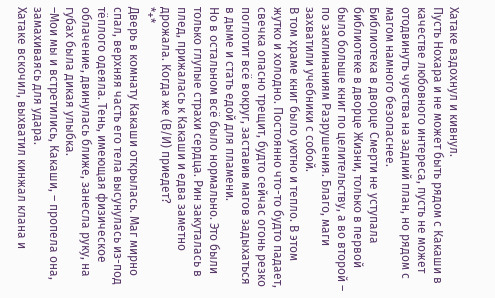Хатаке вздохнул и кивнул.
Пусть Нохара и не может быть рядом с Какаши в качестве любовного интереса, пусть не может отодвинуть чувства на задний план, но рядом с магом намного безопаснее.
Библиотека в дворце Смерти не уступала библиотеке в дворце Жизни, только в первой было больше книг по целительству, а во второй – по заклинаниям Разрушения. Благо, маги захватили учебники с собой.
В том храме книг было уютно и тепло. В этом жутко и холодно. Постоянно что-то будто падает, свечка опасно трещит, будто сейчас огонь резко поглотит всё вокруг, заставив магов задыхаться в дыме и стать едой для пламени.
Но в остальном всё было нормально. Это были только глупые страхи сердца. Рин закуталась в плед, прижалась к Какаши и едва заметно дрожала. Когда же (В/И) приедет?
*+*
Дверь в комнату Какаши открылась. Маг мирно спал, верхняя часть его тела высунулась из-под тёплого одеяла. Тень, имеющая физическое облачение, двинулась ближе, занесла руку, на губах была дикая улыбка.
–Мои мы и встретились, Какаши, – пропела она, замахиваясь для удара.
Хатаке вскочил, выхватил кинжал клана и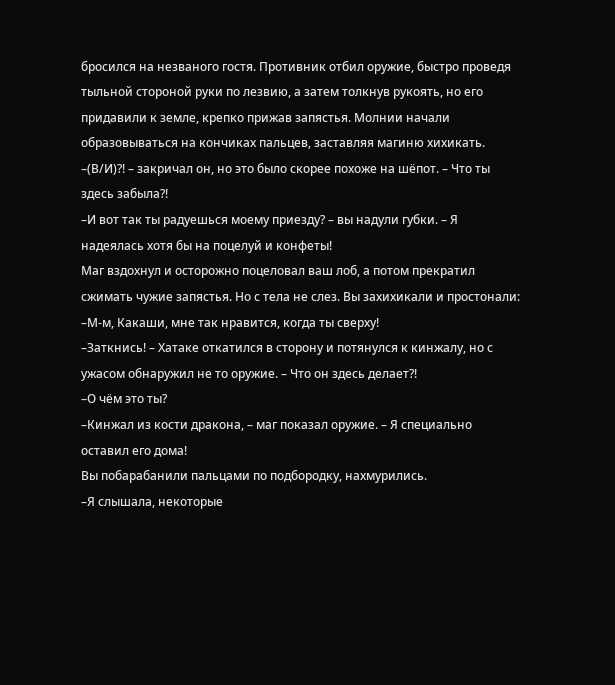бросился на незваного гостя. Противник отбил оружие, быстро проведя тыльной стороной руки по лезвию, а затем толкнув рукоять, но его придавили к земле, крепко прижав запястья. Молнии начали образовываться на кончиках пальцев, заставляя магиню хихикать.
–(В/И)?! – закричал он, но это было скорее похоже на шёпот. – Что ты здесь забыла?!
–И вот так ты радуешься моему приезду? – вы надули губки. – Я надеялась хотя бы на поцелуй и конфеты!
Маг вздохнул и осторожно поцеловал ваш лоб, а потом прекратил сжимать чужие запястья. Но с тела не слез. Вы захихикали и простонали:
–М-м, Какаши, мне так нравится, когда ты сверху!
–Заткнись! – Хатаке откатился в сторону и потянулся к кинжалу, но с ужасом обнаружил не то оружие. – Что он здесь делает?!
–О чём это ты?
–Кинжал из кости дракона, – маг показал оружие. – Я специально оставил его дома!
Вы побарабанили пальцами по подбородку, нахмурились.
–Я слышала, некоторые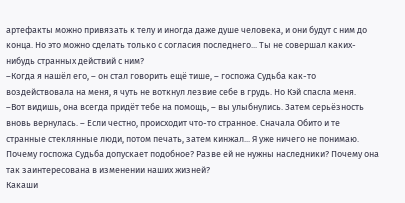артефакты можно привязать к телу и иногда даже душе человека, и они будут с ним до конца. Но это можно сделать только с согласия последнего... Ты не совершал каких-нибудь странных действий с ним?
–Когда я нашёл его, – он стал говорить ещё тише, – госпожа Судьба как-то воздействовала на меня, я чуть не воткнул лезвие себе в грудь. Но Кэй спасла меня.
–Вот видишь, она всегда придёт тебе на помощь, – вы улыбнулись. Затем серьёзность вновь вернулась. – Если честно, происходит что-то странное. Сначала Обито и те странные стеклянные люди, потом печать, затем кинжал... Я уже ничего не понимаю. Почему госпожа Судьба допускает подобное? Разве ей не нужны наследники? Почему она так заинтересована в изменении наших жизней?
Какаши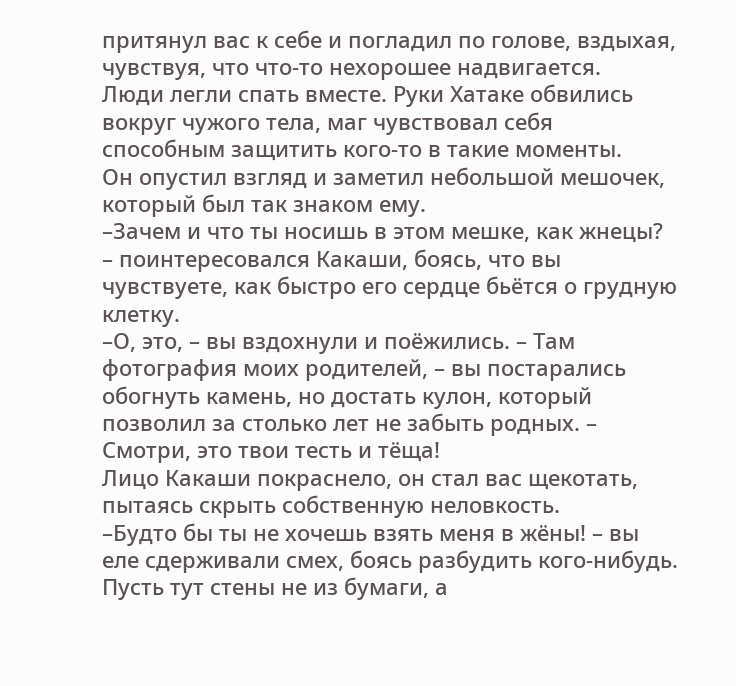притянул вас к себе и погладил по голове, вздыхая, чувствуя, что что-то нехорошее надвигается.
Люди легли спать вместе. Руки Хатаке обвились вокруг чужого тела, маг чувствовал себя способным защитить кого-то в такие моменты.
Он опустил взгляд и заметил небольшой мешочек, который был так знаком ему.
–Зачем и что ты носишь в этом мешке, как жнецы? – поинтересовался Какаши, боясь, что вы чувствуете, как быстро его сердце бьётся о грудную клетку.
–О, это, – вы вздохнули и поёжились. – Там фотография моих родителей, – вы постарались обогнуть камень, но достать кулон, который позволил за столько лет не забыть родных. – Смотри, это твои тесть и тёща!
Лицо Какаши покраснело, он стал вас щекотать, пытаясь скрыть собственную неловкость.
–Будто бы ты не хочешь взять меня в жёны! – вы еле сдерживали смех, боясь разбудить кого-нибудь. Пусть тут стены не из бумаги, а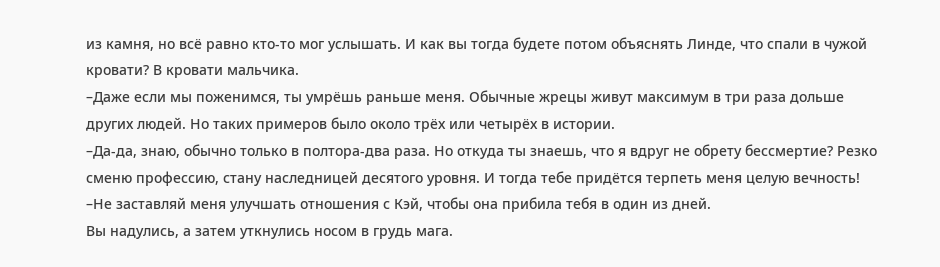из камня, но всё равно кто-то мог услышать. И как вы тогда будете потом объяснять Линде, что спали в чужой кровати? В кровати мальчика.
–Даже если мы поженимся, ты умрёшь раньше меня. Обычные жрецы живут максимум в три раза дольше других людей. Но таких примеров было около трёх или четырёх в истории.
–Да-да, знаю, обычно только в полтора-два раза. Но откуда ты знаешь, что я вдруг не обрету бессмертие? Резко сменю профессию, стану наследницей десятого уровня. И тогда тебе придётся терпеть меня целую вечность!
–Не заставляй меня улучшать отношения с Кэй, чтобы она прибила тебя в один из дней.
Вы надулись, а затем уткнулись носом в грудь мага.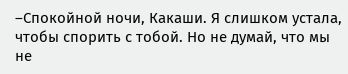–Спокойной ночи, Какаши. Я слишком устала, чтобы спорить с тобой. Но не думай, что мы не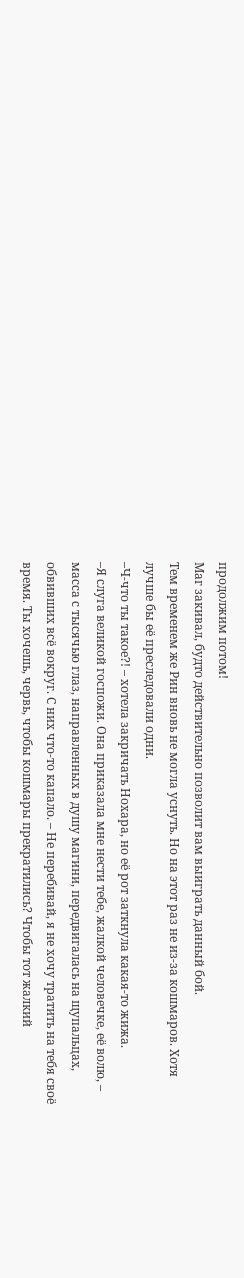продолжим потом!
Маг закивал, будто действительно позволит вам выиграть данный бой.
Тем временем же Рин вновь не могла уснуть. Но на этот раз не из-за кошмаров. Хотя лучше бы её преследовали одни.
–Ч-что ты такое?! – хотела закричать Нохара, но её рот заткнула какая-то жижа.
–Я слуга великой госпожи. Она приказала мне нести тебе, жалкой человечке, её волю, – масса с тысячью глаз, направленных в душу магини, передвигалась на щупальцах, обвивших всё вокруг. С них что-то капало. – Не перебивай, я не хочу тратить на тебя своё время. Ты хочешь, червь, чтобы кошмары прекратились? Чтобы тот жалкий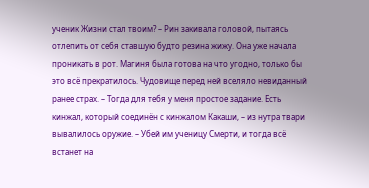ученик Жизни стал твоим? – Рин закивала головой, пытаясь отлепить от себя ставшую будто резина жижу. Она уже начала проникать в рот. Магиня была готова на что угодно, только бы это всё прекратилось. Чудовище перед ней вселяло невиданный ранее страх. – Тогда для тебя у меня простое задание. Есть кинжал, который соединён с кинжалом Какаши, – из нутра твари вывалилось оружие. – Убей им ученицу Смерти, и тогда всё встанет на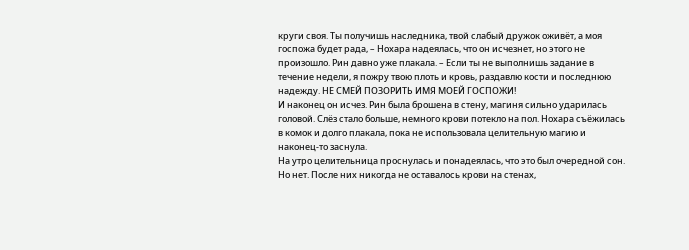круги своя. Ты получишь наследника, твой слабый дружок оживёт, а моя госпожа будет рада, – Нохара надеялась, что он исчезнет, но этого не произошло. Рин давно уже плакала. – Если ты не выполнишь задание в течение недели, я пожру твою плоть и кровь, раздавлю кости и последнюю надежду. НЕ СМЕЙ ПОЗОРИТЬ ИМЯ МОЕЙ ГОСПОЖИ!
И наконец он исчез. Рин была брошена в стену, магиня сильно ударилась головой. Слёз стало больше, немного крови потекло на пол. Нохара съёжилась в комок и долго плакала, пока не использовала целительную магию и наконец-то заснула.
На утро целительница проснулась и понадеялась, что это был очередной сон. Но нет. После них никогда не оставалось крови на стенах,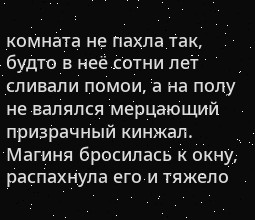комната не пахла так, будто в неё сотни лет сливали помои, а на полу не валялся мерцающий призрачный кинжал.
Магиня бросилась к окну, распахнула его и тяжело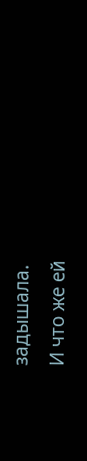задышала.
И что же ей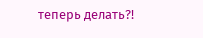теперь делать?!